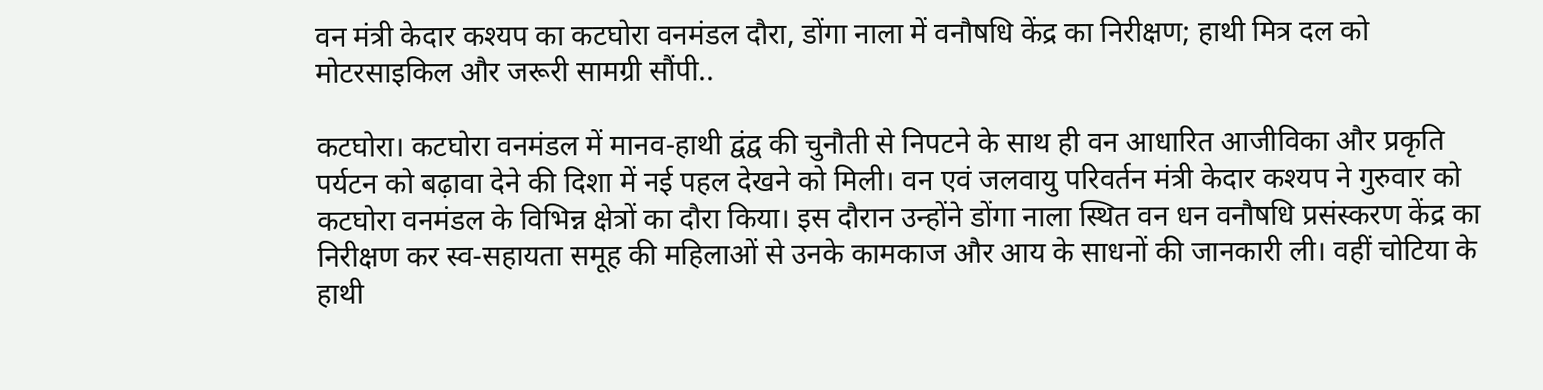वन मंत्री केदार कश्यप का कटघोरा वनमंडल दौरा, डोंगा नाला में वनौषधि केंद्र का निरीक्षण; हाथी मित्र दल को मोटरसाइकिल और जरूरी सामग्री सौंपी..

कटघोरा। कटघोरा वनमंडल में मानव-हाथी द्वंद्व की चुनौती से निपटने के साथ ही वन आधारित आजीविका और प्रकृति पर्यटन को बढ़ावा देने की दिशा में नई पहल देखने को मिली। वन एवं जलवायु परिवर्तन मंत्री केदार कश्यप ने गुरुवार को कटघोरा वनमंडल के विभिन्न क्षेत्रों का दौरा किया। इस दौरान उन्होंने डोंगा नाला स्थित वन धन वनौषधि प्रसंस्करण केंद्र का निरीक्षण कर स्व-सहायता समूह की महिलाओं से उनके कामकाज और आय के साधनों की जानकारी ली। वहीं चोटिया के हाथी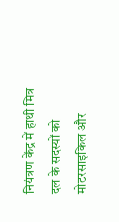नियंत्रण केंद्र में हाथी मित्र दल के सदस्यों को मोटरसाइकिल और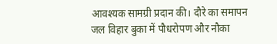आवश्यक सामग्री प्रदान की। दौरे का समापन जल विहार बुका में पौधरोपण और नौका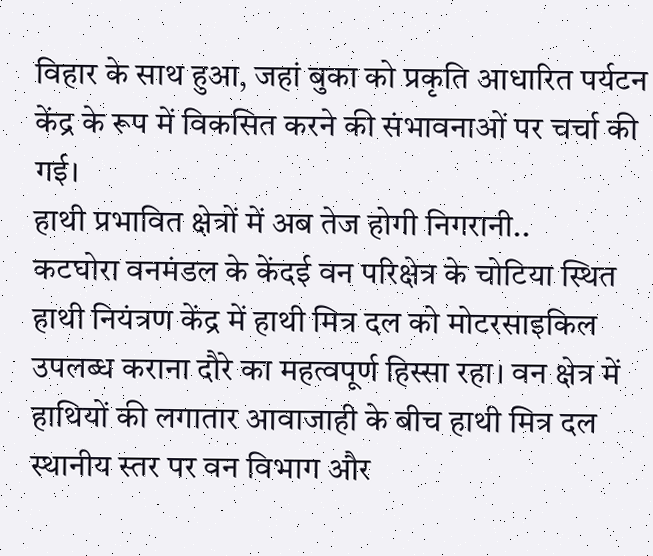विहार के साथ हुआ, जहां बुका को प्रकृति आधारित पर्यटन केंद्र के रूप में विकसित करने की संभावनाओं पर चर्चा की गई।
हाथी प्रभावित क्षेत्रों में अब तेज होगी निगरानी..
कटघोरा वनमंडल के केंदई वन परिक्षेत्र के चोटिया स्थित हाथी नियंत्रण केंद्र में हाथी मित्र दल को मोटरसाइकिल उपलब्ध कराना दौरे का महत्वपूर्ण हिस्सा रहा। वन क्षेत्र में हाथियों की लगातार आवाजाही के बीच हाथी मित्र दल स्थानीय स्तर पर वन विभाग और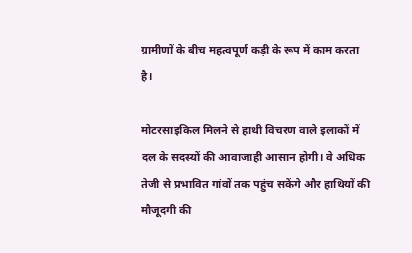ग्रामीणों के बीच महत्वपूर्ण कड़ी के रूप में काम करता है।

मोटरसाइकिल मिलने से हाथी विचरण वाले इलाकों में दल के सदस्यों की आवाजाही आसान होगी। वे अधिक तेजी से प्रभावित गांवों तक पहुंच सकेंगे और हाथियों की मौजूदगी की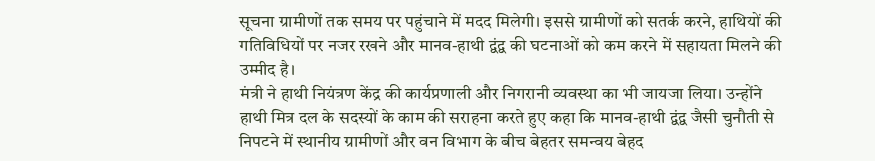सूचना ग्रामीणों तक समय पर पहुंचाने में मदद मिलेगी। इससे ग्रामीणों को सतर्क करने, हाथियों की गतिविधियों पर नजर रखने और मानव-हाथी द्वंद्व की घटनाओं को कम करने में सहायता मिलने की उम्मीद है।
मंत्री ने हाथी नियंत्रण केंद्र की कार्यप्रणाली और निगरानी व्यवस्था का भी जायजा लिया। उन्होंने हाथी मित्र दल के सदस्यों के काम की सराहना करते हुए कहा कि मानव-हाथी द्वंद्व जैसी चुनौती से निपटने में स्थानीय ग्रामीणों और वन विभाग के बीच बेहतर समन्वय बेहद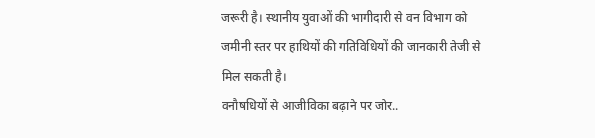जरूरी है। स्थानीय युवाओं की भागीदारी से वन विभाग को जमीनी स्तर पर हाथियों की गतिविधियों की जानकारी तेजी से मिल सकती है।
वनौषधियों से आजीविका बढ़ाने पर जोर..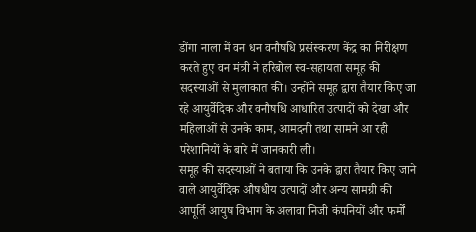डोंगा नाला में वन धन वनौषधि प्रसंस्करण केंद्र का निरीक्षण करते हुए वन मंत्री ने हरिबोल स्व-सहायता समूह की सदस्याओं से मुलाकात की। उन्होंने समूह द्वारा तैयार किए जा रहे आयुर्वेदिक और वनौषधि आधारित उत्पादों को देखा और महिलाओं से उनके काम, आमदनी तथा सामने आ रही परेशानियों के बारे में जानकारी ली।
समूह की सदस्याओं ने बताया कि उनके द्वारा तैयार किए जाने वाले आयुर्वेदिक औषधीय उत्पादों और अन्य सामग्री की आपूर्ति आयुष विभाग के अलावा निजी कंपनियों और फर्मों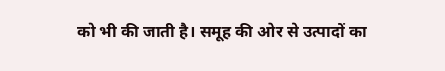को भी की जाती है। समूह की ओर से उत्पादों का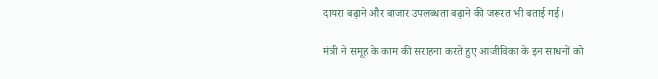दायरा बढ़ाने और बाजार उपलब्धता बढ़ाने की जरूरत भी बताई गई।

मंत्री ने समूह के काम की सराहना करते हुए आजीविका के इन साधनों को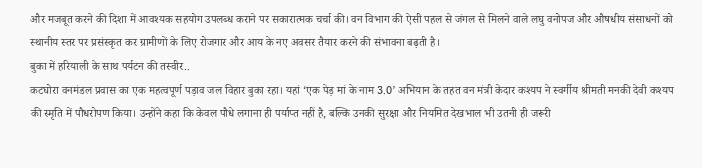और मजबूत करने की दिशा में आवश्यक सहयोग उपलब्ध कराने पर सकारात्मक चर्चा की। वन विभाग की ऐसी पहल से जंगल से मिलने वाले लघु वनोपज और औषधीय संसाधनों को स्थानीय स्तर पर प्रसंस्कृत कर ग्रामीणों के लिए रोजगार और आय के नए अवसर तैयार करने की संभावना बढ़ती है।
बुका में हरियाली के साथ पर्यटन की तस्वीर..
कटघोरा वनमंडल प्रवास का एक महत्वपूर्ण पड़ाव जल विहार बुका रहा। यहां ‘एक पेड़ मां के नाम 3.0’ अभियान के तहत वन मंत्री केदार कश्यप ने स्वर्गीय श्रीमती मनकी देवी कश्यप की स्मृति में पौधरोपण किया। उन्होंने कहा कि केवल पौधे लगाना ही पर्याप्त नहीं है, बल्कि उनकी सुरक्षा और नियमित देखभाल भी उतनी ही जरूरी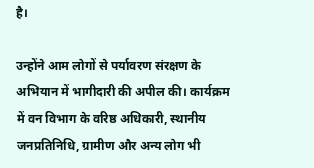है।

उन्होंने आम लोगों से पर्यावरण संरक्षण के अभियान में भागीदारी की अपील की। कार्यक्रम में वन विभाग के वरिष्ठ अधिकारी, स्थानीय जनप्रतिनिधि, ग्रामीण और अन्य लोग भी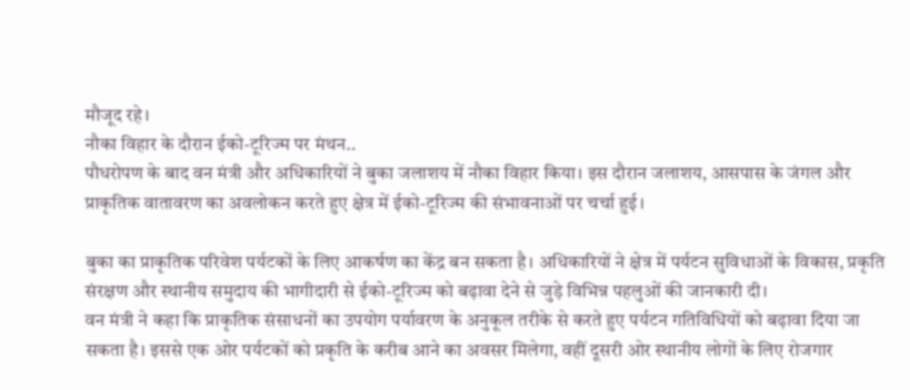मौजूद रहे।
नौका विहार के दौरान ईको-टूरिज्म पर मंथन..
पौधरोपण के बाद वन मंत्री और अधिकारियों ने बुका जलाशय में नौका विहार किया। इस दौरान जलाशय, आसपास के जंगल और प्राकृतिक वातावरण का अवलोकन करते हुए क्षेत्र में ईको-टूरिज्म की संभावनाओं पर चर्चा हुई।

बुका का प्राकृतिक परिवेश पर्यटकों के लिए आकर्षण का केंद्र बन सकता है। अधिकारियों ने क्षेत्र में पर्यटन सुविधाओं के विकास, प्रकृति संरक्षण और स्थानीय समुदाय की भागीदारी से ईको-टूरिज्म को बढ़ावा देने से जुड़े विभिन्न पहलुओं की जानकारी दी।
वन मंत्री ने कहा कि प्राकृतिक संसाधनों का उपयोग पर्यावरण के अनुकूल तरीके से करते हुए पर्यटन गतिविधियों को बढ़ावा दिया जा सकता है। इससे एक ओर पर्यटकों को प्रकृति के करीब आने का अवसर मिलेगा, वहीं दूसरी ओर स्थानीय लोगों के लिए रोजगार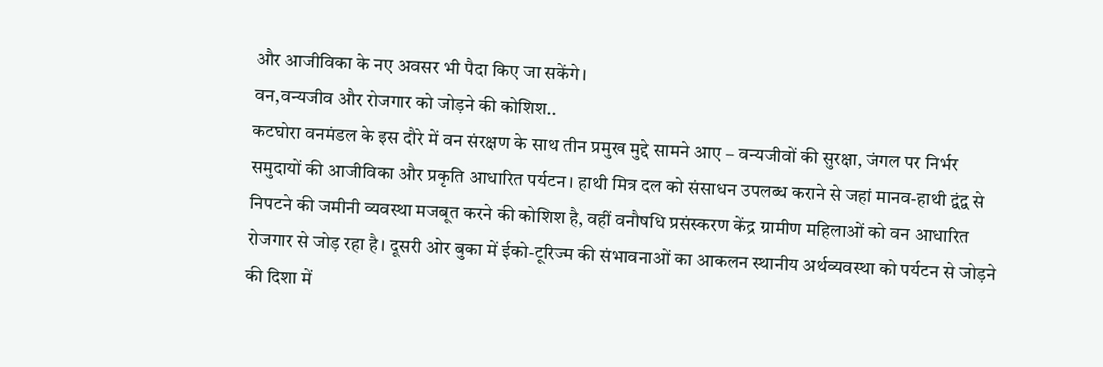और आजीविका के नए अवसर भी पैदा किए जा सकेंगे।
वन,वन्यजीव और रोजगार को जोड़ने की कोशिश..
कटघोरा वनमंडल के इस दौरे में वन संरक्षण के साथ तीन प्रमुख मुद्दे सामने आए – वन्यजीवों की सुरक्षा, जंगल पर निर्भर समुदायों की आजीविका और प्रकृति आधारित पर्यटन। हाथी मित्र दल को संसाधन उपलब्ध कराने से जहां मानव-हाथी द्वंद्व से निपटने की जमीनी व्यवस्था मजबूत करने की कोशिश है, वहीं वनौषधि प्रसंस्करण केंद्र ग्रामीण महिलाओं को वन आधारित रोजगार से जोड़ रहा है। दूसरी ओर बुका में ईको-टूरिज्म की संभावनाओं का आकलन स्थानीय अर्थव्यवस्था को पर्यटन से जोड़ने की दिशा में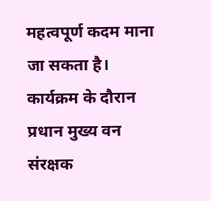महत्वपूर्ण कदम माना जा सकता है।
कार्यक्रम के दौरान प्रधान मुख्य वन संरक्षक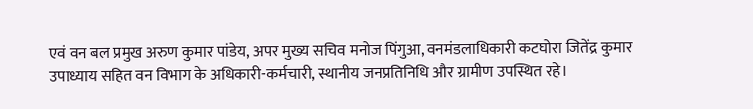एवं वन बल प्रमुख अरुण कुमार पांडेय, अपर मुख्य सचिव मनोज पिंगुआ, वनमंडलाधिकारी कटघोरा जितेंद्र कुमार उपाध्याय सहित वन विभाग के अधिकारी-कर्मचारी, स्थानीय जनप्रतिनिधि और ग्रामीण उपस्थित रहे।